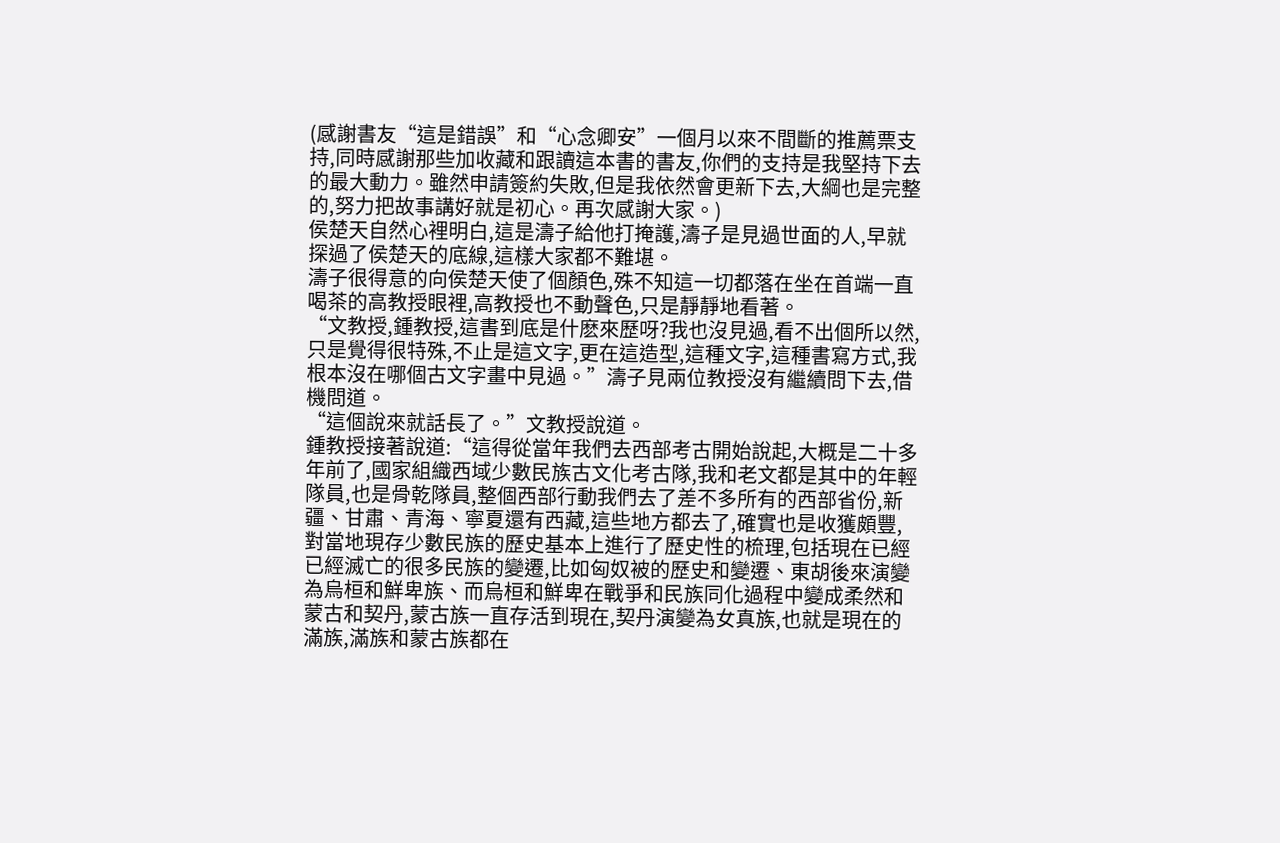(感謝書友“這是錯誤”和“心念卿安”一個月以來不間斷的推薦票支持,同時感謝那些加收藏和跟讀這本書的書友,你們的支持是我堅持下去的最大動力。雖然申請簽約失敗,但是我依然會更新下去,大綱也是完整的,努力把故事講好就是初心。再次感謝大家。)
侯楚天自然心裡明白,這是濤子給他打掩護,濤子是見過世面的人,早就探過了侯楚天的底線,這樣大家都不難堪。
濤子很得意的向侯楚天使了個顏色,殊不知這一切都落在坐在首端一直喝茶的高教授眼裡,高教授也不動聲色,只是靜靜地看著。
“文教授,鍾教授,這書到底是什麽來歷呀?我也沒見過,看不出個所以然,只是覺得很特殊,不止是這文字,更在這造型,這種文字,這種書寫方式,我根本沒在哪個古文字畫中見過。”濤子見兩位教授沒有繼續問下去,借機問道。
“這個說來就話長了。”文教授說道。
鍾教授接著說道:“這得從當年我們去西部考古開始說起,大概是二十多年前了,國家組織西域少數民族古文化考古隊,我和老文都是其中的年輕隊員,也是骨乾隊員,整個西部行動我們去了差不多所有的西部省份,新疆、甘肅、青海、寧夏還有西藏,這些地方都去了,確實也是收獲頗豐,對當地現存少數民族的歷史基本上進行了歷史性的梳理,包括現在已經已經滅亡的很多民族的變遷,比如匈奴被的歷史和變遷、東胡後來演變為烏桓和鮮卑族、而烏桓和鮮卑在戰爭和民族同化過程中變成柔然和蒙古和契丹,蒙古族一直存活到現在,契丹演變為女真族,也就是現在的滿族,滿族和蒙古族都在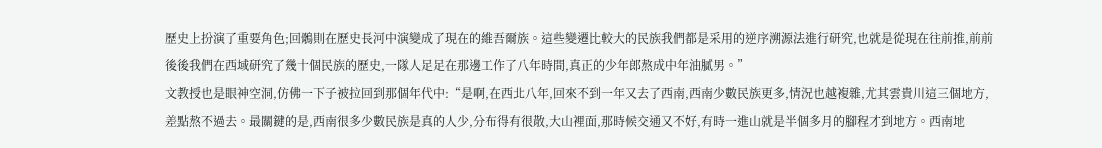歷史上扮演了重要角色;回鶻則在歷史長河中演變成了現在的維吾爾族。這些變遷比較大的民族我們都是采用的逆序溯源法進行研究,也就是從現在往前推,前前後後我們在西域研究了幾十個民族的歷史,一隊人足足在那邊工作了八年時間,真正的少年郎熬成中年油膩男。”
文教授也是眼神空洞,仿佛一下子被拉回到那個年代中:“是啊,在西北八年,回來不到一年又去了西南,西南少數民族更多,情況也越複雜,尤其雲貴川這三個地方,差點熬不過去。最關鍵的是,西南很多少數民族是真的人少,分布得有很散,大山裡面,那時候交通又不好,有時一進山就是半個多月的腳程才到地方。西南地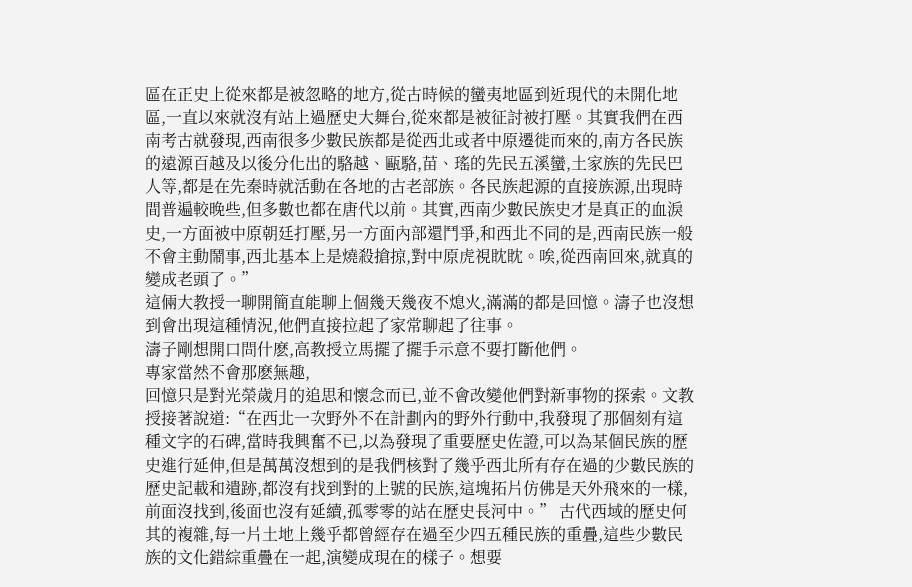區在正史上從來都是被忽略的地方,從古時候的蠻夷地區到近現代的未開化地區,一直以來就沒有站上過歷史大舞台,從來都是被征討被打壓。其實我們在西南考古就發現,西南很多少數民族都是從西北或者中原遷徙而來的,南方各民族的遠源百越及以後分化出的駱越、甌駱,苗、瑤的先民五溪蠻,土家族的先民巴人等,都是在先秦時就活動在各地的古老部族。各民族起源的直接族源,出現時間普遍較晚些,但多數也都在唐代以前。其實,西南少數民族史才是真正的血淚史,一方面被中原朝廷打壓,另一方面內部還鬥爭,和西北不同的是,西南民族一般不會主動鬧事,西北基本上是燒殺搶掠,對中原虎視眈眈。唉,從西南回來,就真的變成老頭了。”
這倆大教授一聊開簡直能聊上個幾天幾夜不熄火,滿滿的都是回憶。濤子也沒想到會出現這種情況,他們直接拉起了家常聊起了往事。
濤子剛想開口問什麽,高教授立馬擺了擺手示意不要打斷他們。
專家當然不會那麽無趣,
回憶只是對光榮歲月的追思和懷念而已,並不會改變他們對新事物的探索。文教授接著說道:“在西北一次野外不在計劃內的野外行動中,我發現了那個刻有這種文字的石碑,當時我興奮不已,以為發現了重要歷史佐證,可以為某個民族的歷史進行延伸,但是萬萬沒想到的是我們核對了幾乎西北所有存在過的少數民族的歷史記載和遺跡,都沒有找到對的上號的民族,這塊拓片仿佛是天外飛來的一樣,前面沒找到,後面也沒有延續,孤零零的站在歷史長河中。” 古代西域的歷史何其的複雜,每一片土地上幾乎都曾經存在過至少四五種民族的重疊,這些少數民族的文化錯綜重疊在一起,演變成現在的樣子。想要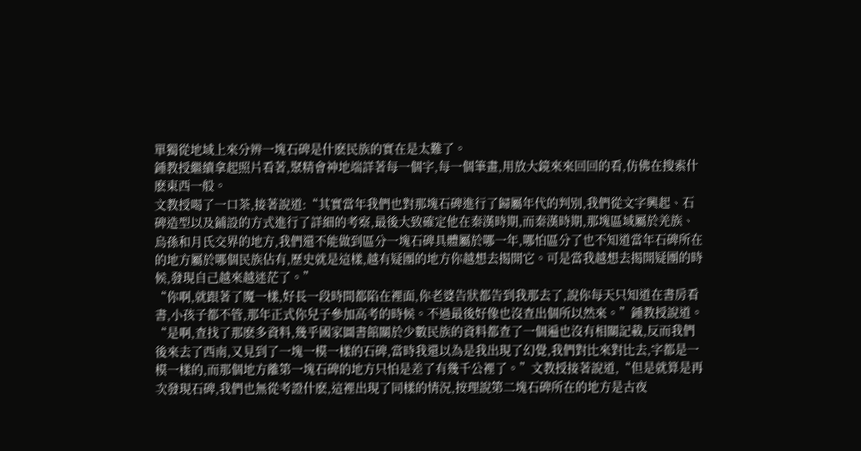單獨從地域上來分辨一塊石碑是什麽民族的實在是太難了。
鍾教授繼續拿起照片看著,聚精會神地端詳著每一個字,每一個筆畫,用放大鏡來來回回的看,仿佛在搜索什麽東西一般。
文教授喝了一口茶,接著說道:“其實當年我們也對那塊石碑進行了歸屬年代的判別,我們從文字興起、石碑造型以及鋪設的方式進行了詳細的考察,最後大致確定他在秦漢時期,而秦漢時期,那塊區域屬於羌族、烏孫和月氏交界的地方,我們還不能做到區分一塊石碑具體屬於哪一年,哪怕區分了也不知道當年石碑所在的地方屬於哪個民族佔有,歷史就是這樣,越有疑團的地方你越想去揭開它。可是當我越想去揭開疑團的時候,發現自己越來越迷茫了。”
“你啊,就跟著了魔一樣,好長一段時間都陷在裡面,你老婆告狀都告到我那去了,說你每天只知道在書房看書,小孩子都不管,那年正式你兒子參加高考的時候。不過最後好像也沒查出個所以然來。”鍾教授說道。
“是啊,查找了那麽多資料,幾乎國家圖書館關於少數民族的資料都查了一個遍也沒有相關記載,反而我們後來去了西南,又見到了一塊一模一樣的石碑,當時我還以為是我出現了幻覺,我們對比來對比去,字都是一模一樣的,而那個地方離第一塊石碑的地方只怕是差了有幾千公裡了。”文教授接著說道,“但是就算是再次發現石碑,我們也無從考證什麽,這裡出現了同樣的情況,按理說第二塊石碑所在的地方是古夜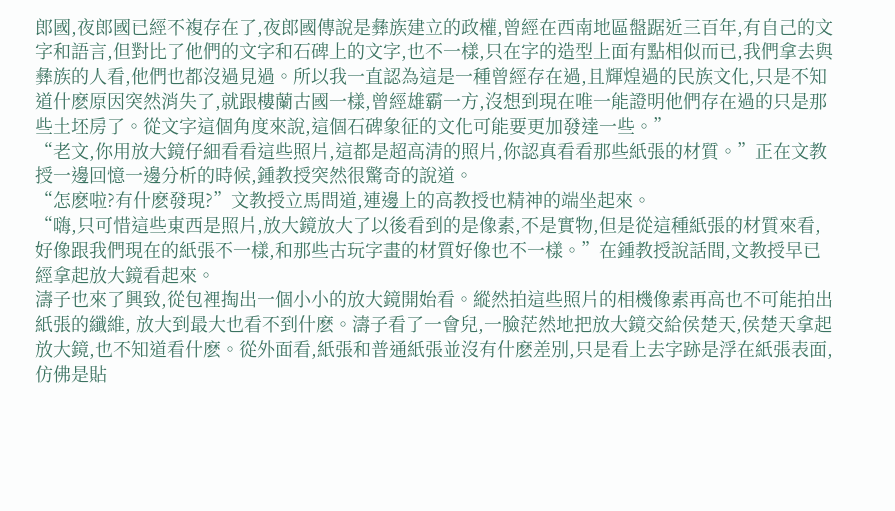郎國,夜郎國已經不複存在了,夜郎國傳說是彝族建立的政權,曾經在西南地區盤踞近三百年,有自己的文字和語言,但對比了他們的文字和石碑上的文字,也不一樣,只在字的造型上面有點相似而已,我們拿去與彝族的人看,他們也都沒過見過。所以我一直認為這是一種曾經存在過,且輝煌過的民族文化,只是不知道什麽原因突然消失了,就跟樓蘭古國一樣,曾經雄霸一方,沒想到現在唯一能證明他們存在過的只是那些土坯房了。從文字這個角度來說,這個石碑象征的文化可能要更加發達一些。”
“老文,你用放大鏡仔細看看這些照片,這都是超高清的照片,你認真看看那些紙張的材質。”正在文教授一邊回憶一邊分析的時候,鍾教授突然很驚奇的說道。
“怎麽啦?有什麽發現?”文教授立馬問道,連邊上的高教授也精神的端坐起來。
“嗨,只可惜這些東西是照片,放大鏡放大了以後看到的是像素,不是實物,但是從這種紙張的材質來看,好像跟我們現在的紙張不一樣,和那些古玩字畫的材質好像也不一樣。”在鍾教授說話間,文教授早已經拿起放大鏡看起來。
濤子也來了興致,從包裡掏出一個小小的放大鏡開始看。縱然拍這些照片的相機像素再高也不可能拍出紙張的纖維, 放大到最大也看不到什麽。濤子看了一會兒,一臉茫然地把放大鏡交給侯楚天,侯楚天拿起放大鏡,也不知道看什麽。從外面看,紙張和普通紙張並沒有什麽差別,只是看上去字跡是浮在紙張表面,仿佛是貼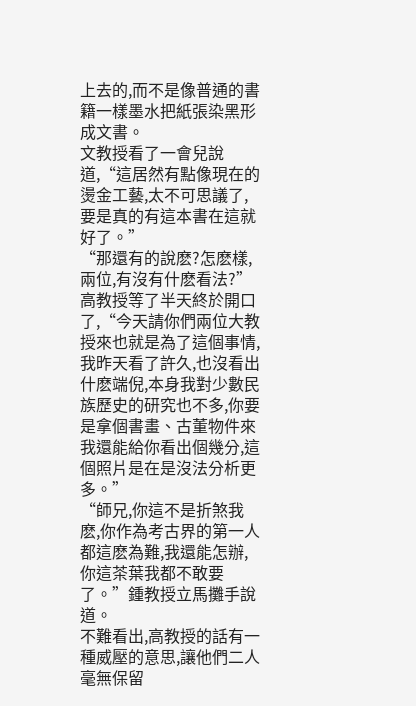上去的,而不是像普通的書籍一樣墨水把紙張染黑形成文書。
文教授看了一會兒說道,“這居然有點像現在的燙金工藝,太不可思議了,要是真的有這本書在這就好了。”
“那還有的說麽?怎麽樣,兩位,有沒有什麽看法?”高教授等了半天終於開口了,“今天請你們兩位大教授來也就是為了這個事情,我昨天看了許久,也沒看出什麽端倪,本身我對少數民族歷史的研究也不多,你要是拿個書畫、古董物件來我還能給你看出個幾分,這個照片是在是沒法分析更多。”
“師兄,你這不是折煞我麽,你作為考古界的第一人都這麽為難,我還能怎辦,你這茶葉我都不敢要了。”鍾教授立馬攤手說道。
不難看出,高教授的話有一種威壓的意思,讓他們二人毫無保留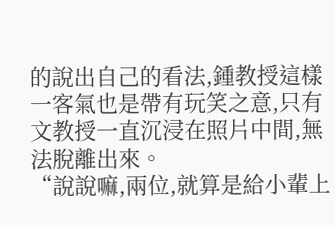的說出自己的看法,鍾教授這樣一客氣也是帶有玩笑之意,只有文教授一直沉浸在照片中間,無法脫離出來。
“說說嘛,兩位,就算是給小輩上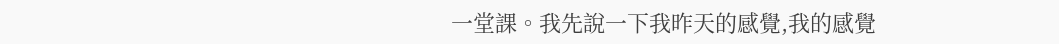一堂課。我先說一下我昨天的感覺,我的感覺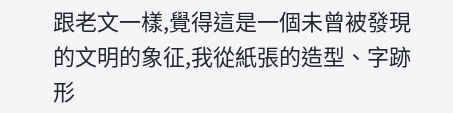跟老文一樣,覺得這是一個未曾被發現的文明的象征,我從紙張的造型、字跡形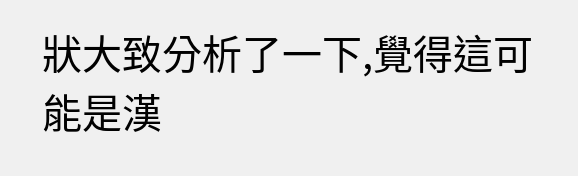狀大致分析了一下,覺得這可能是漢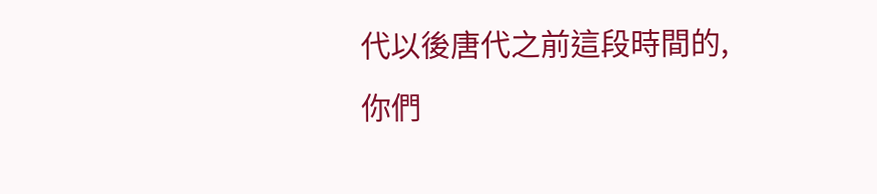代以後唐代之前這段時間的,你們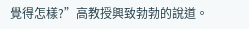覺得怎樣?”高教授興致勃勃的說道。